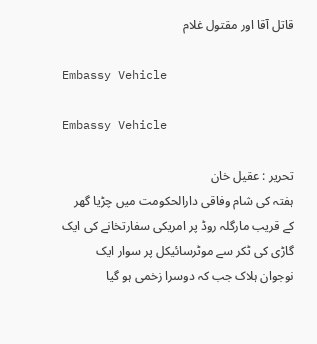قاتل آقا اور مقتول غلام

Embassy Vehicle

Embassy Vehicle

تحریر : عقیل خان
ہفتہ کی شام وفاقی دارالحکومت میں چڑیا گھر کے قریب مارگلہ روڈ پر امریکی سفارتخانے کی ایک گاڑی کی ٹکر سے موٹرسائیکل پر سوار ایک نوجوان ہلاک جب کہ دوسرا زخمی ہو گیا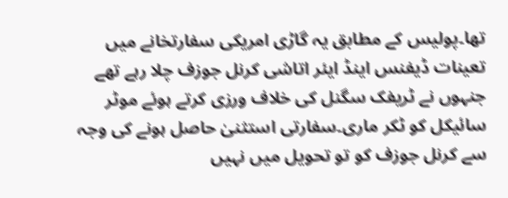تھا۔پولیس کے مطابق یہ گاڑی امریکی سفارتخانے میں تعینات ڈیفنس اینڈ ایئر اتاشی کرنل جوزف چلا رہے تھے جنہوں نے ٹریفک سگنل کی خلاف ورزی کرتے ہوئے موٹر سائیکل کو ٹکر ماری۔سفارتی استثنیٰ حاصل ہونے کی وجہ سے کرنل جوزف کو تو تحویل میں نہیں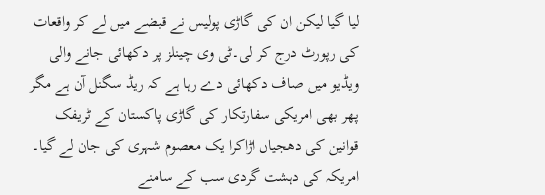لیا گیا لیکن ان کی گاڑی پولیس نے قبضے میں لے کر واقعات کی رپورٹ درج کر لی۔ٹی وی چینلز پر دکھائی جانے والی ویڈیو میں صاف دکھائی دے رہا ہے کہ ریڈ سگنل آن ہے مگر پھر بھی امریکی سفارتکار کی گاڑی پاکستان کے ٹریفک قوانین کی دھجیاں اڑاکرا یک معصوم شہری کی جان لے گیا۔ امریکہ کی دہشت گردی سب کے سامنے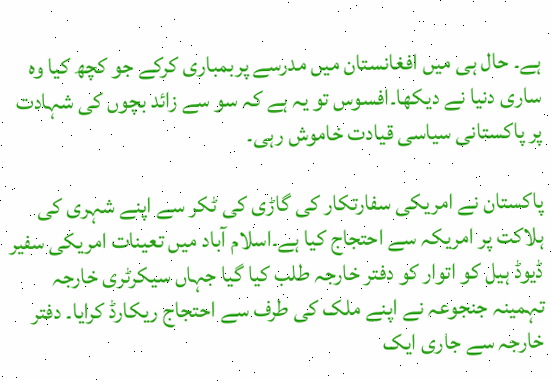ہے۔ حال ہی میں افغانستان میں مدرسے پربمباری کرکے جو کچھ کیا وہ ساری دنیا نے دیکھا۔افسوس تو یہ ہے کہ سو سے زائد بچوں کی شہادت پر پاکستانی سیاسی قیادت خاموش رہی۔

پاکستان نے امریکی سفارتکار کی گاڑی کی ٹکر سے اپنے شہری کی ہلاکت پر امریکہ سے احتجاج کیا ہے۔اسلام آباد میں تعینات امریکی سفیر ڈیوڈ ہیل کو اتوار کو دفتر خارجہ طلب کیا گیا جہاں سیکرٹری خارجہ تہمینہ جنجوعہ نے اپنے ملک کی طرف سے احتجاج ریکارڈ کرایا۔ دفتر خارجہ سے جاری ایک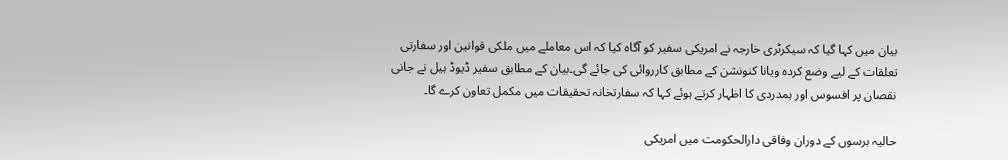بیان میں کہا گیا کہ سیکرٹری خارجہ نے امریکی سفیر کو آگاہ کیا کہ اس معاملے میں ملکی قوانین اور سفارتی تعلقات کے لیے وضع کردہ ویانا کنونشن کے مطابق کارروائی کی جائے گی۔بیان کے مطابق سفیر ڈیوڈ ہیل نے جانی نقصان پر افسوس اور ہمدردی کا اظہار کرتے ہوئے کہا کہ سفارتخانہ تحقیقات میں مکمل تعاون کرے گا۔

حالیہ برسوں کے دوران وفاقی دارالحکومت میں امریکی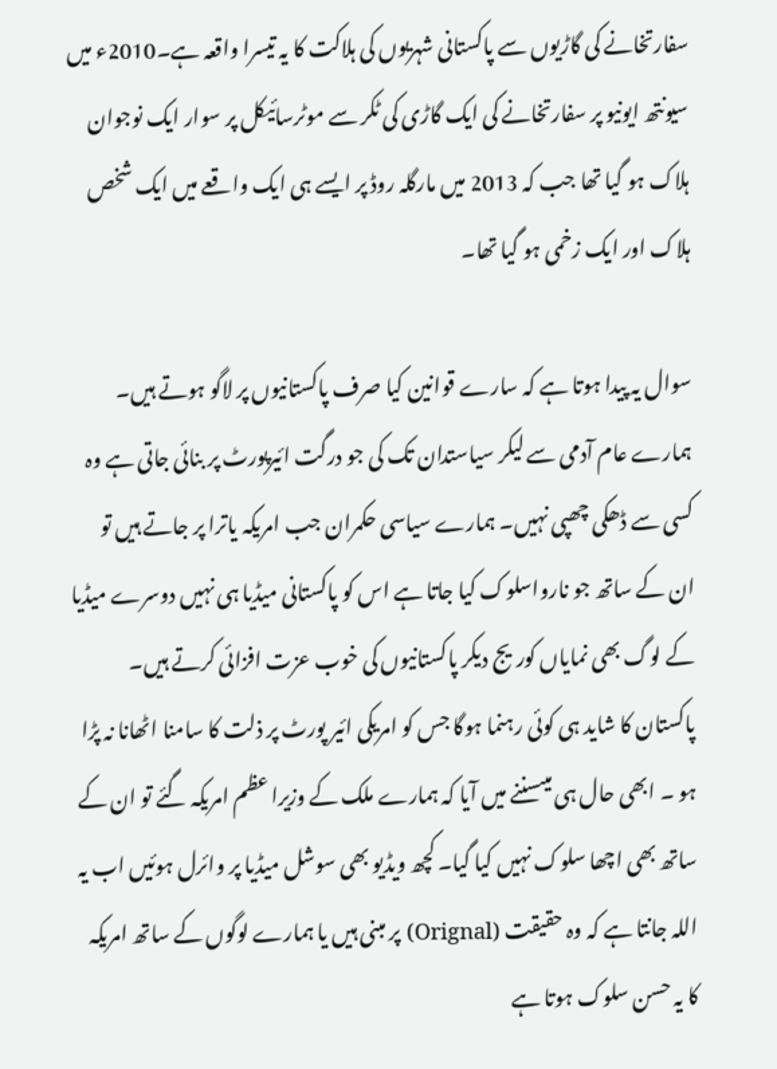سفارتخانے کی گاڑیوں سے پاکستانی شہریوں کی ہلاکت کا یہ تیسرا واقعہ ہے۔2010ء میں سیونتھ ایونیو پر سفارتخانے کی ایک گاڑی کی ٹکر سے موٹرسائیکل پر سوار ایک نوجوان ہلاک ہو گیا تھا جب کہ 2013 میں مارگلہ روڈ پر ایسے ہی ایک واقعے میں ایک شخص ہلاک اور ایک زخمی ہو گیا تھا۔

سوال یہ پیدا ہوتا ہے کہ سارے قوانین کیا صرف پاکستانیوں پر لاگو ہوتے ہیں۔ ہمارے عام آدمی سے لیکر سیاستدان تک کی جو درگت ائیرپورٹ پر بنائی جاتی ہے وہ کسی سے ڈھکی چھپی نہیں۔ ہمارے سیاسی حکمران جب امریکہ یاترا پر جاتے ہیں تو ان کے ساتھ جو نارواسلوک کیا جاتا ہے اس کو پاکستانی میڈیا ہی نہیں دوسرے میڈیا کے لوگ بھی نمایاں کوریج دیکر پاکستانیوں کی خوب عزت افزائی کرتے ہیں۔ پاکستان کا شاید ہی کوئی رہنما ہوگا جس کو امریکی ائیر پورٹ پر ذلت کا سامنا اٹھانا نہ پڑا ہو ۔ ابھی حال ہی میںسننے میں آیا کہ ہمارے ملک کے وزیرا عظم امریکہ گئے تو ان کے ساتھ بھی اچھا سلوک نہیں کیا گیا۔ کچھ ویڈیو بھی سوشل میڈیا پر وائرل ہوئیں اب یہ اللہ جانتا ہے کہ وہ حقیقت (Orignal) پر مبنی ہیں یا ہمارے لوگوں کے ساتھ امریکہ کا یہ حسن سلوک ہوتا ہے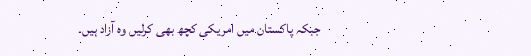جبکہ پاکستان میں امریکی کچھ بھی کرلیں وہ آزاد ہیں۔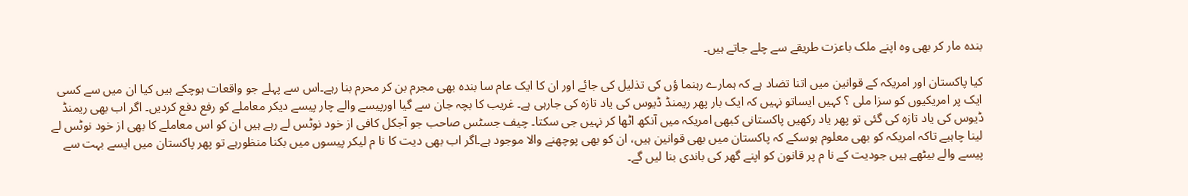بندہ مار کر بھی وہ اپنے ملک باعزت طریقے سے چلے جاتے ہیں۔

کیا پاکستان اور امریکہ کے قوانین میں اتنا تضاد ہے کہ ہمارے رہنما ؤں کی تذلیل کی جائے اور ان کا ایک عام سا بندہ بھی مجرم بن کر محرم بنا رہے۔اس سے پہلے جو واقعات ہوچکے ہیں کیا ان میں سے کسی ایک پر امریکیوں کو سزا ملی ؟ کہیں ایساتو نہیں کہ ایک بار پھر ریمنڈ ڈیوس کی یاد تازہ کی جارہی ہے۔ غریب کا بچہ جان سے گیا اورپیسے والے چار پیسے دیکر معاملے کو رفع دفع کردیں۔ اگر اب بھی ریمنڈ ڈیوس کی یاد تازہ کی گئی تو پھر یاد رکھیں پاکستانی کبھی امریکہ میں آنکھ اٹھا کر نہیں جی سکتا۔ چیف جسٹس صاحب جو آجکل کافی از خود نوٹس لے رہے ہیں ان کو اس معاملے کا بھی از خود نوٹس لے لینا چاہیے تاکہ امریکہ کو بھی معلوم ہوسکے کہ پاکستان میں بھی قوانین ہیں، ان کو بھی پوچھنے والا موجود ہے۔اگر اب بھی دیت کا نا م لیکر پیسوں میں بکنا منظورہے تو پھر پاکستان میں ایسے بہت سے پیسے والے بیٹھے ہیں جودیت کے نا م پر قانون کو اپنے گھر کی باندی بنا لیں گے۔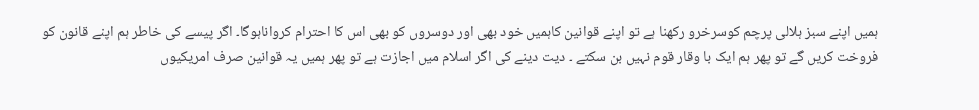ہمیں اپنے سبز ہلالی پرچم کوسرخرو رکھنا ہے تو اپنے قوانین کاہمیں خود بھی اور دوسروں کو بھی اس کا احترام کرواناہوگا۔ اگر پیسے کی خاطر ہم اپنے قانون کو فروخت کریں گے تو پھر ہم ایک با وقار قوم نہیں بن سکتے ۔ دیت دینے کی اگر اسلام میں اجازت ہے تو پھر ہمیں یہ قوانین صرف امریکیوں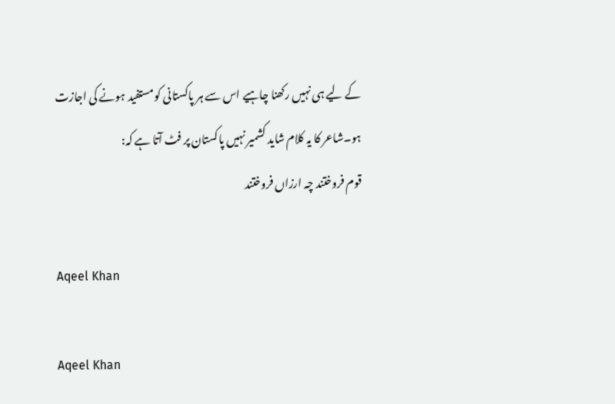کے لیے ہی نہیں رکھنا چاہیے اس سے ہر پاکستانی کو مستفید ہونے کی اجازت ہو۔شاعر کا یہ کلام شاید کشمیر نہیں پاکستان پر فٹ آتا ہے کہ:
قوم فروختند چہ ارزاں فروختند

Aqeel Khan

Aqeel Khan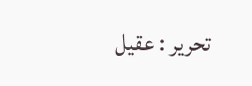تحریر : عقیل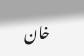خان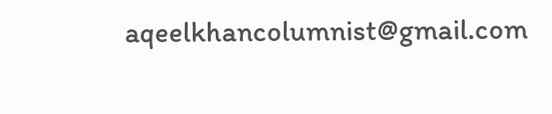aqeelkhancolumnist@gmail.com